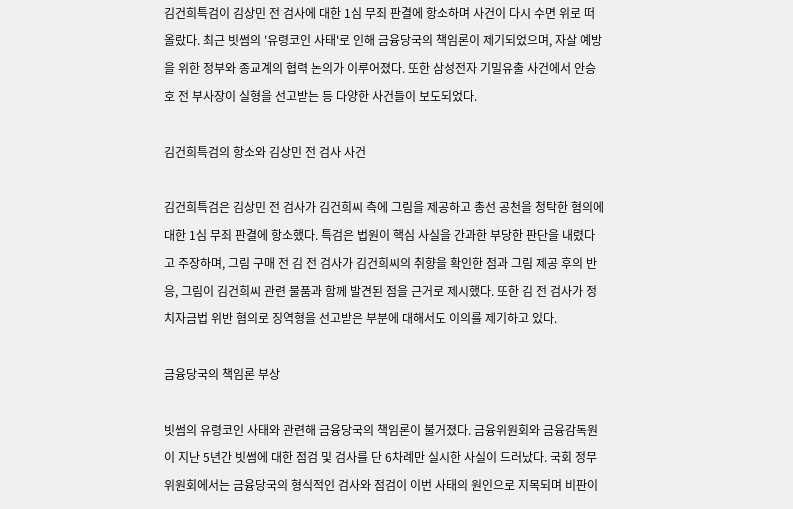김건희특검이 김상민 전 검사에 대한 1심 무죄 판결에 항소하며 사건이 다시 수면 위로 떠올랐다. 최근 빗썸의 '유령코인 사태'로 인해 금융당국의 책임론이 제기되었으며, 자살 예방을 위한 정부와 종교계의 협력 논의가 이루어졌다. 또한 삼성전자 기밀유출 사건에서 안승호 전 부사장이 실형을 선고받는 등 다양한 사건들이 보도되었다.

김건희특검의 항소와 김상민 전 검사 사건

김건희특검은 김상민 전 검사가 김건희씨 측에 그림을 제공하고 총선 공천을 청탁한 혐의에 대한 1심 무죄 판결에 항소했다. 특검은 법원이 핵심 사실을 간과한 부당한 판단을 내렸다고 주장하며, 그림 구매 전 김 전 검사가 김건희씨의 취향을 확인한 점과 그림 제공 후의 반응, 그림이 김건희씨 관련 물품과 함께 발견된 점을 근거로 제시했다. 또한 김 전 검사가 정치자금법 위반 혐의로 징역형을 선고받은 부분에 대해서도 이의를 제기하고 있다.

금융당국의 책임론 부상

빗썸의 유령코인 사태와 관련해 금융당국의 책임론이 불거졌다. 금융위원회와 금융감독원이 지난 5년간 빗썸에 대한 점검 및 검사를 단 6차례만 실시한 사실이 드러났다. 국회 정무위원회에서는 금융당국의 형식적인 검사와 점검이 이번 사태의 원인으로 지목되며 비판이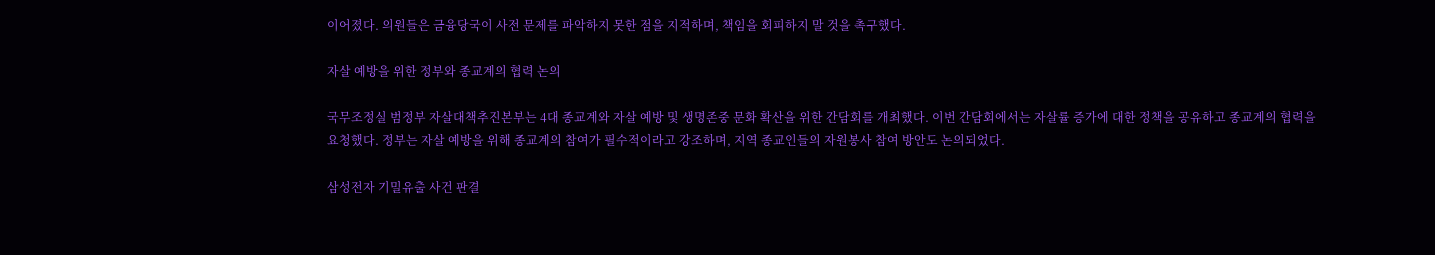이어졌다. 의원들은 금융당국이 사전 문제를 파악하지 못한 점을 지적하며, 책임을 회피하지 말 것을 촉구했다.

자살 예방을 위한 정부와 종교계의 협력 논의

국무조정실 범정부 자살대책추진본부는 4대 종교계와 자살 예방 및 생명존중 문화 확산을 위한 간담회를 개최했다. 이번 간담회에서는 자살률 증가에 대한 정책을 공유하고 종교계의 협력을 요청했다. 정부는 자살 예방을 위해 종교계의 참여가 필수적이라고 강조하며, 지역 종교인들의 자원봉사 참여 방안도 논의되었다.

삼성전자 기밀유출 사건 판결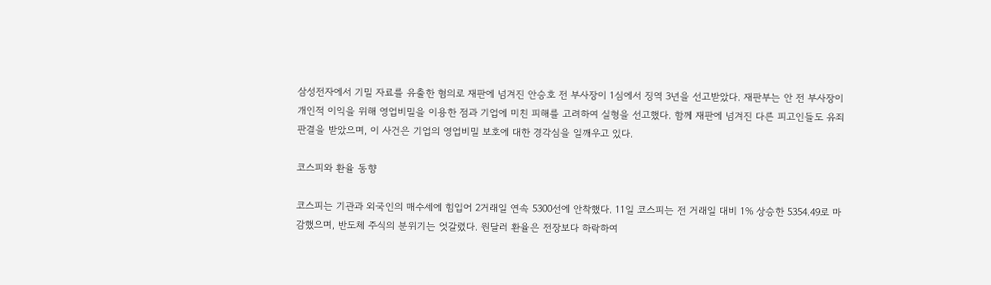삼성전자에서 기밀 자료를 유출한 혐의로 재판에 넘겨진 안승호 전 부사장이 1심에서 징역 3년을 선고받았다. 재판부는 안 전 부사장이 개인적 이익을 위해 영업비밀을 이용한 점과 기업에 미친 피해를 고려하여 실형을 선고했다. 함께 재판에 넘겨진 다른 피고인들도 유죄 판결을 받았으며, 이 사건은 기업의 영업비밀 보호에 대한 경각심을 일깨우고 있다.

코스피와 환율 동향

코스피는 기관과 외국인의 매수세에 힘입어 2거래일 연속 5300선에 안착했다. 11일 코스피는 전 거래일 대비 1% 상승한 5354.49로 마감했으며, 반도체 주식의 분위기는 엇갈렸다. 원달러 환율은 전장보다 하락하여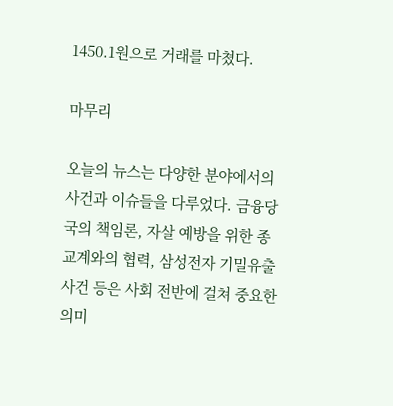1450.1원으로 거래를 마쳤다.

마무리

오늘의 뉴스는 다양한 분야에서의 사건과 이슈들을 다루었다. 금융당국의 책임론, 자살 예방을 위한 종교계와의 협력, 삼성전자 기밀유출 사건 등은 사회 전반에 걸쳐 중요한 의미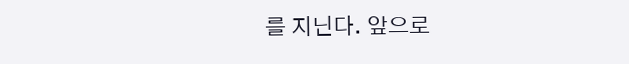를 지닌다. 앞으로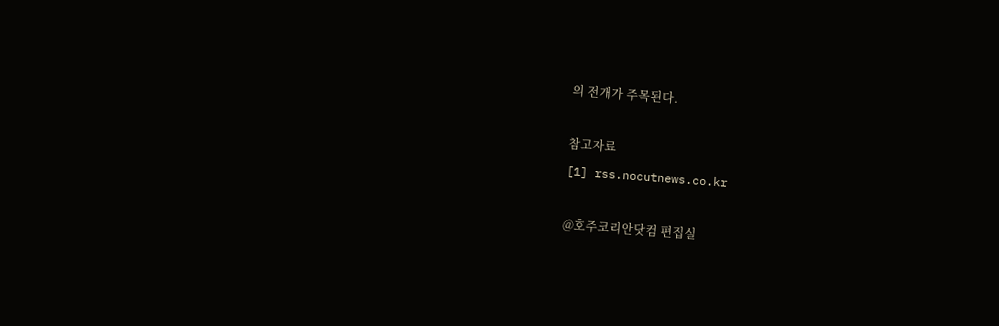의 전개가 주목된다.

참고자료
[1] rss.nocutnews.co.kr

@호주코리안닷컴 편집실